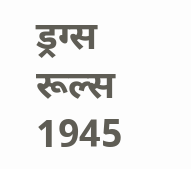ड्रग्स रूल्स 1945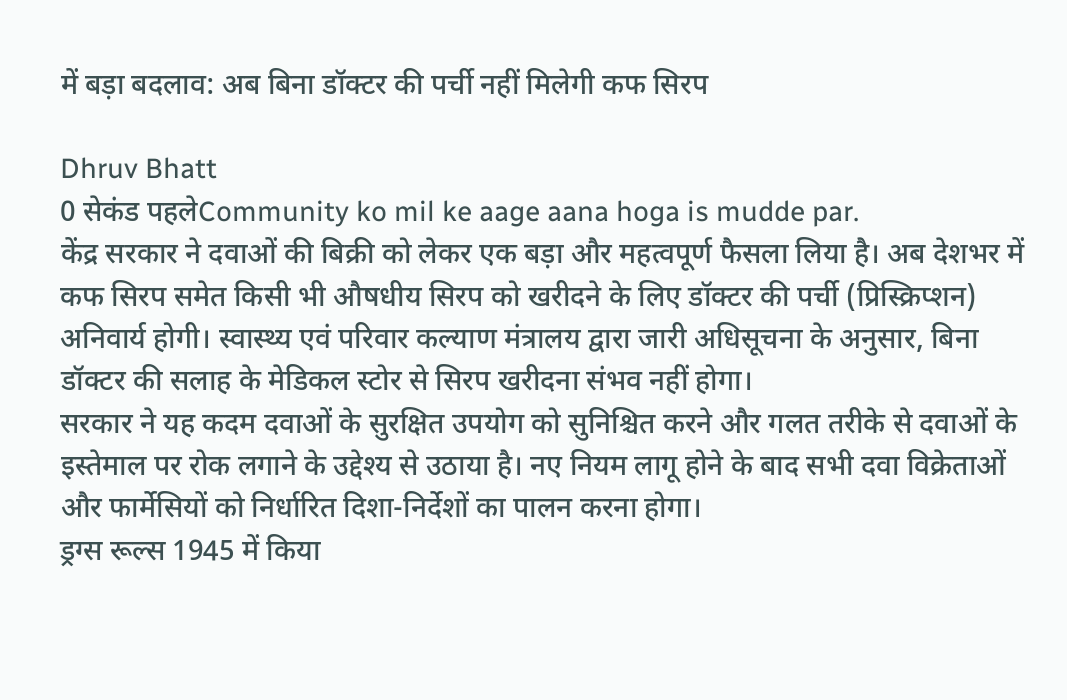में बड़ा बदलाव: अब बिना डॉक्टर की पर्ची नहीं मिलेगी कफ सिरप

Dhruv Bhatt
0 सेकंड पहलेCommunity ko mil ke aage aana hoga is mudde par.
केंद्र सरकार ने दवाओं की बिक्री को लेकर एक बड़ा और महत्वपूर्ण फैसला लिया है। अब देशभर में कफ सिरप समेत किसी भी औषधीय सिरप को खरीदने के लिए डॉक्टर की पर्ची (प्रिस्क्रिप्शन) अनिवार्य होगी। स्वास्थ्य एवं परिवार कल्याण मंत्रालय द्वारा जारी अधिसूचना के अनुसार, बिना डॉक्टर की सलाह के मेडिकल स्टोर से सिरप खरीदना संभव नहीं होगा।
सरकार ने यह कदम दवाओं के सुरक्षित उपयोग को सुनिश्चित करने और गलत तरीके से दवाओं के इस्तेमाल पर रोक लगाने के उद्देश्य से उठाया है। नए नियम लागू होने के बाद सभी दवा विक्रेताओं और फार्मेसियों को निर्धारित दिशा-निर्देशों का पालन करना होगा।
ड्रग्स रूल्स 1945 में किया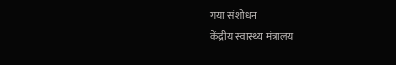गया संशोधन
केंद्रीय स्वास्थ्य मंत्रालय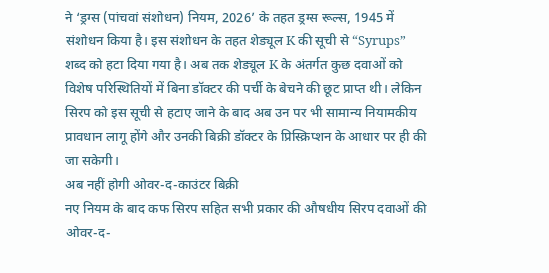ने ‘ड्रग्स (पांचवां संशोधन) नियम, 2026’ के तहत ड्रग्स रूल्स, 1945 में संशोधन किया है। इस संशोधन के तहत शेड्यूल K की सूची से “Syrups” शब्द को हटा दिया गया है। अब तक शेड्यूल K के अंतर्गत कुछ दवाओं को विशेष परिस्थितियों में बिना डॉक्टर की पर्ची के बेचने की छूट प्राप्त थी। लेकिन सिरप को इस सूची से हटाए जाने के बाद अब उन पर भी सामान्य नियामकीय प्रावधान लागू होंगे और उनकी बिक्री डॉक्टर के प्रिस्क्रिप्शन के आधार पर ही की जा सकेगी।
अब नहीं होगी ओवर-द-काउंटर बिक्री
नए नियम के बाद कफ सिरप सहित सभी प्रकार की औषधीय सिरप दवाओं की ओवर-द-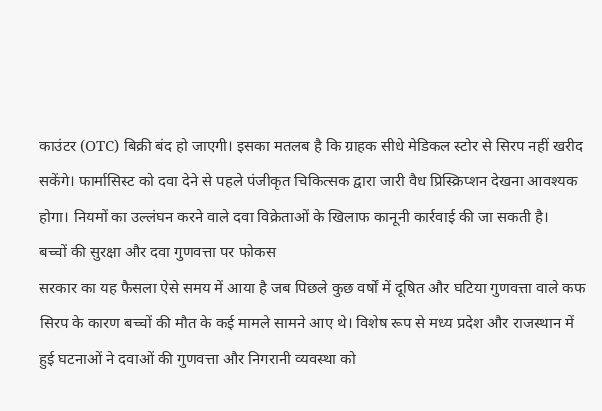काउंटर (OTC) बिक्री बंद हो जाएगी। इसका मतलब है कि ग्राहक सीधे मेडिकल स्टोर से सिरप नहीं खरीद सकेंगे। फार्मासिस्ट को दवा देने से पहले पंजीकृत चिकित्सक द्वारा जारी वैध प्रिस्क्रिप्शन देखना आवश्यक होगा। नियमों का उल्लंघन करने वाले दवा विक्रेताओं के खिलाफ कानूनी कार्रवाई की जा सकती है।
बच्चों की सुरक्षा और दवा गुणवत्ता पर फोकस
सरकार का यह फैसला ऐसे समय में आया है जब पिछले कुछ वर्षों में दूषित और घटिया गुणवत्ता वाले कफ सिरप के कारण बच्चों की मौत के कई मामले सामने आए थे। विशेष रूप से मध्य प्रदेश और राजस्थान में हुई घटनाओं ने दवाओं की गुणवत्ता और निगरानी व्यवस्था को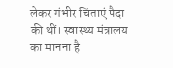लेकर गंभीर चिंताएं पैदा की थीं। स्वास्थ्य मंत्रालय का मानना है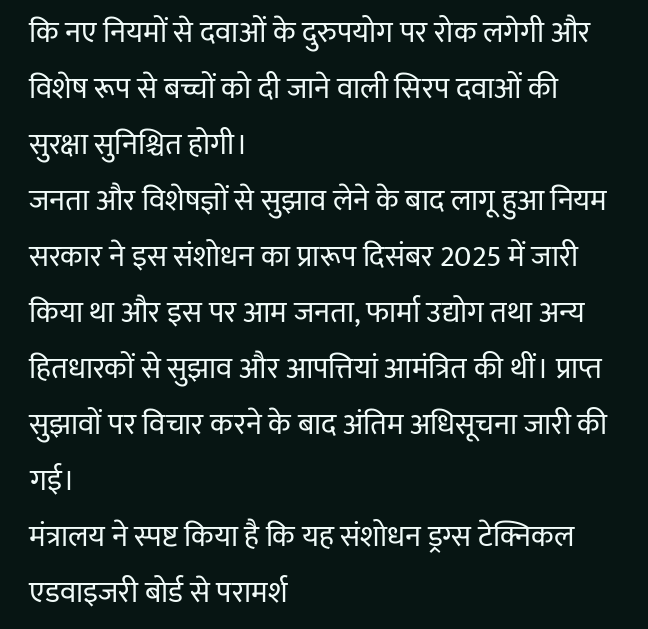कि नए नियमों से दवाओं के दुरुपयोग पर रोक लगेगी और विशेष रूप से बच्चों को दी जाने वाली सिरप दवाओं की सुरक्षा सुनिश्चित होगी।
जनता और विशेषज्ञों से सुझाव लेने के बाद लागू हुआ नियम
सरकार ने इस संशोधन का प्रारूप दिसंबर 2025 में जारी किया था और इस पर आम जनता, फार्मा उद्योग तथा अन्य हितधारकों से सुझाव और आपत्तियां आमंत्रित की थीं। प्राप्त सुझावों पर विचार करने के बाद अंतिम अधिसूचना जारी की गई।
मंत्रालय ने स्पष्ट किया है कि यह संशोधन ड्रग्स टेक्निकल एडवाइजरी बोर्ड से परामर्श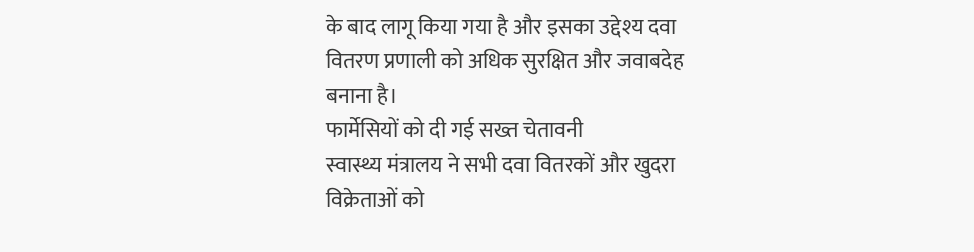के बाद लागू किया गया है और इसका उद्देश्य दवा वितरण प्रणाली को अधिक सुरक्षित और जवाबदेह बनाना है।
फार्मेसियों को दी गई सख्त चेतावनी
स्वास्थ्य मंत्रालय ने सभी दवा वितरकों और खुदरा विक्रेताओं को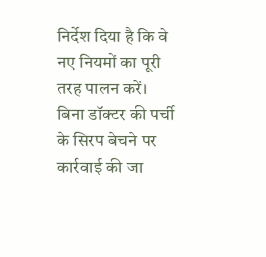निर्देश दिया है कि वे नए नियमों का पूरी तरह पालन करें। बिना डॉक्टर की पर्ची के सिरप बेचने पर कार्रवाई की जा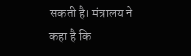सकती है। मंत्रालय ने कहा है कि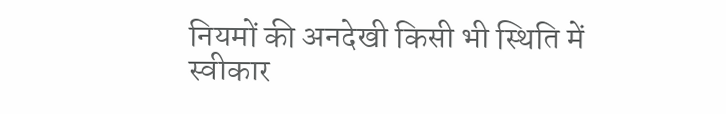नियमों की अनदेखी किसी भी स्थिति में स्वीकार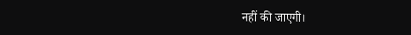नहीं की जाएगी।